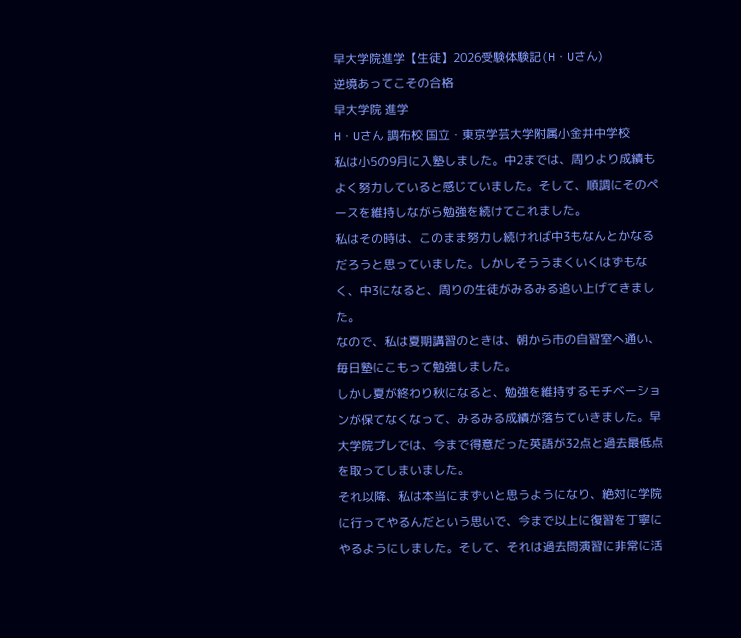早大学院進学【生徒】2026受験体験記(H・Uさん)
逆境あってこその合格
早大学院 進学
H・Uさん 調布校 国立・東京学芸大学附属小金井中学校
私は小5の9月に入塾しました。中2までは、周りより成績もよく努力していると感じていました。そして、順調にそのペースを維持しながら勉強を続けてこれました。
私はその時は、このまま努力し続ければ中3もなんとかなるだろうと思っていました。しかしそううまくいくはずもなく、中3になると、周りの生徒がみるみる追い上げてきました。
なので、私は夏期講習のときは、朝から市の自習室へ通い、毎日塾にこもって勉強しました。
しかし夏が終わり秋になると、勉強を維持するモチベーションが保てなくなって、みるみる成績が落ちていきました。早大学院プレでは、今まで得意だった英語が32点と過去最低点を取ってしまいました。
それ以降、私は本当にまずいと思うようになり、絶対に学院に行ってやるんだという思いで、今まで以上に復習を丁寧にやるようにしました。そして、それは過去問演習に非常に活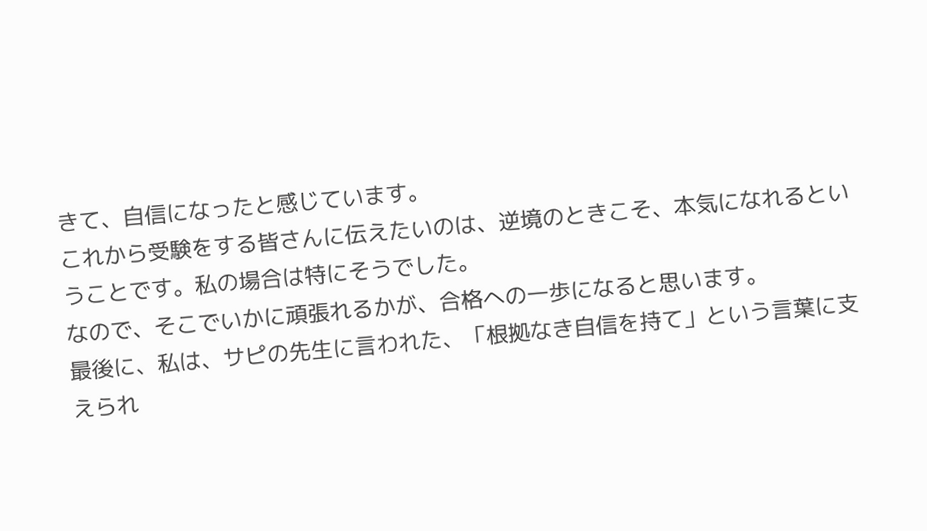きて、自信になったと感じています。
これから受験をする皆さんに伝えたいのは、逆境のときこそ、本気になれるということです。私の場合は特にそうでした。
なので、そこでいかに頑張れるかが、合格への一歩になると思います。
最後に、私は、サピの先生に言われた、「根拠なき自信を持て」という言葉に支えられ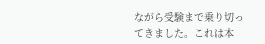ながら受験まで乗り切ってきました。これは本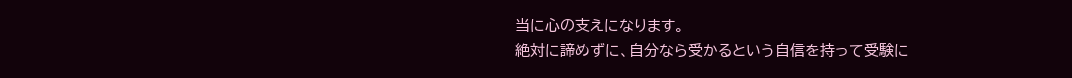当に心の支えになります。
絶対に諦めずに、自分なら受かるという自信を持って受験に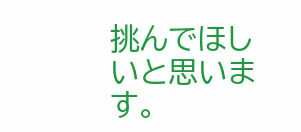挑んでほしいと思います。